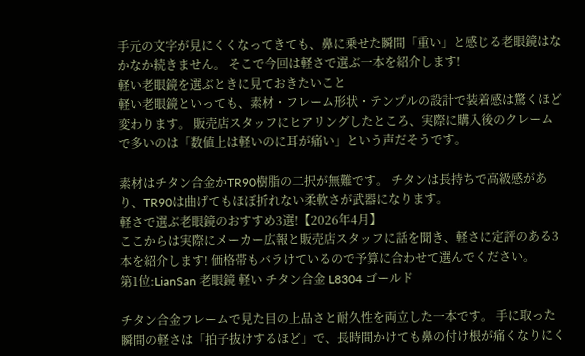手元の文字が見にくくなってきても、鼻に乗せた瞬間「重い」と感じる老眼鏡はなかなか続きません。 そこで今回は軽さで選ぶ一本を紹介します!
軽い老眼鏡を選ぶときに見ておきたいこと
軽い老眼鏡といっても、素材・フレーム形状・テンプルの設計で装着感は驚くほど変わります。 販売店スタッフにヒアリングしたところ、実際に購入後のクレームで多いのは「数値上は軽いのに耳が痛い」という声だそうです。

素材はチタン合金かTR90樹脂の二択が無難です。 チタンは長持ちで高級感があり、TR90は曲げてもほぼ折れない柔軟さが武器になります。
軽さで選ぶ老眼鏡のおすすめ3選!【2026年4月】
ここからは実際にメーカー広報と販売店スタッフに話を聞き、軽さに定評のある3本を紹介します! 価格帯もバラけているので予算に合わせて選んでください。
第1位:LianSan 老眼鏡 軽い チタン合金 L8304 ゴールド

チタン合金フレームで見た目の上品さと耐久性を両立した一本です。 手に取った瞬間の軽さは「拍子抜けするほど」で、長時間かけても鼻の付け根が痛くなりにく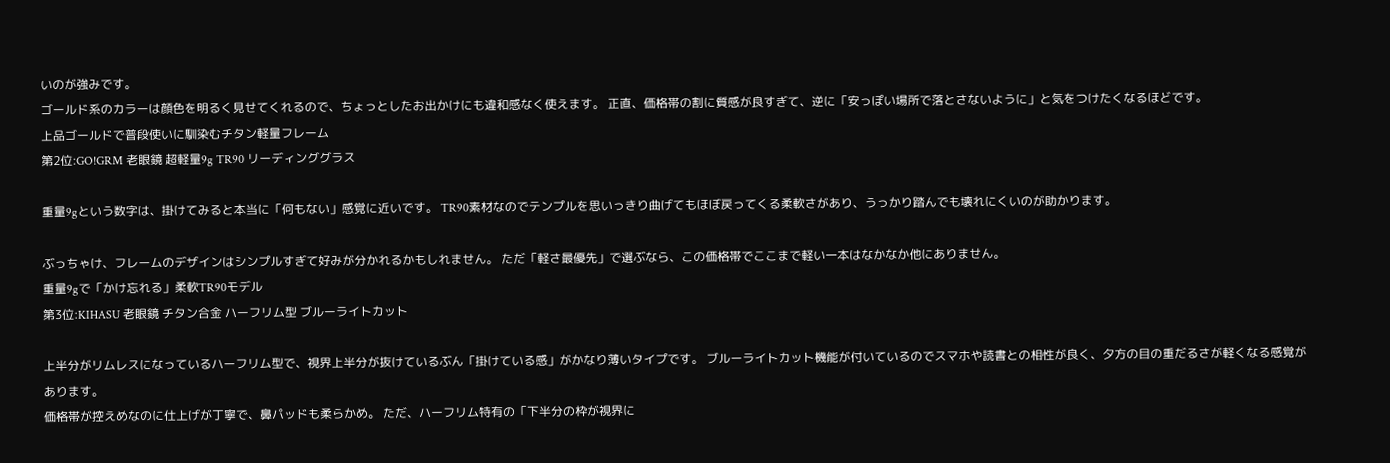いのが強みです。
ゴールド系のカラーは顔色を明るく見せてくれるので、ちょっとしたお出かけにも違和感なく使えます。 正直、価格帯の割に質感が良すぎて、逆に「安っぽい場所で落とさないように」と気をつけたくなるほどです。
上品ゴールドで普段使いに馴染むチタン軽量フレーム
第2位:GO!GRM 老眼鏡 超軽量9g TR90 リーディンググラス

重量9gという数字は、掛けてみると本当に「何もない」感覚に近いです。 TR90素材なのでテンプルを思いっきり曲げてもほぼ戻ってくる柔軟さがあり、うっかり踏んでも壊れにくいのが助かります。

ぶっちゃけ、フレームのデザインはシンプルすぎて好みが分かれるかもしれません。 ただ「軽さ最優先」で選ぶなら、この価格帯でここまで軽い一本はなかなか他にありません。
重量9gで「かけ忘れる」柔軟TR90モデル
第3位:KIHASU 老眼鏡 チタン合金 ハーフリム型 ブルーライトカット

上半分がリムレスになっているハーフリム型で、視界上半分が抜けているぶん「掛けている感」がかなり薄いタイプです。 ブルーライトカット機能が付いているのでスマホや読書との相性が良く、夕方の目の重だるさが軽くなる感覚があります。
価格帯が控えめなのに仕上げが丁寧で、鼻パッドも柔らかめ。 ただ、ハーフリム特有の「下半分の枠が視界に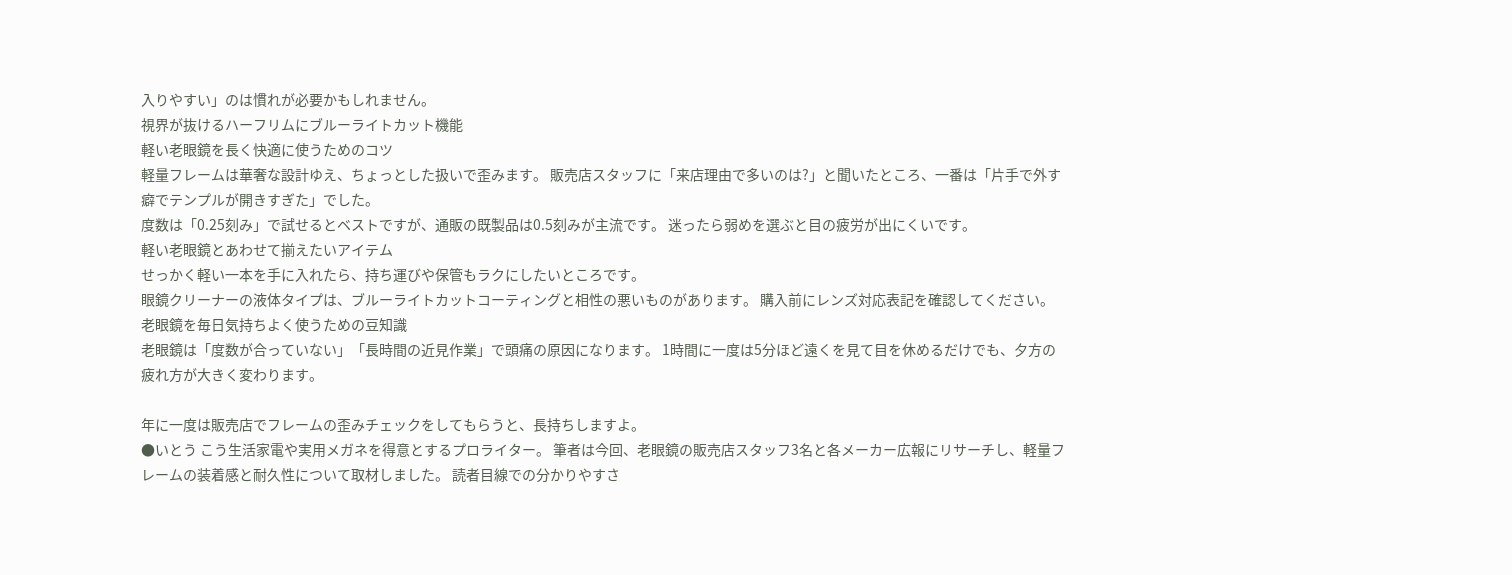入りやすい」のは慣れが必要かもしれません。
視界が抜けるハーフリムにブルーライトカット機能
軽い老眼鏡を長く快適に使うためのコツ
軽量フレームは華奢な設計ゆえ、ちょっとした扱いで歪みます。 販売店スタッフに「来店理由で多いのは?」と聞いたところ、一番は「片手で外す癖でテンプルが開きすぎた」でした。
度数は「0.25刻み」で試せるとベストですが、通販の既製品は0.5刻みが主流です。 迷ったら弱めを選ぶと目の疲労が出にくいです。
軽い老眼鏡とあわせて揃えたいアイテム
せっかく軽い一本を手に入れたら、持ち運びや保管もラクにしたいところです。
眼鏡クリーナーの液体タイプは、ブルーライトカットコーティングと相性の悪いものがあります。 購入前にレンズ対応表記を確認してください。
老眼鏡を毎日気持ちよく使うための豆知識
老眼鏡は「度数が合っていない」「長時間の近見作業」で頭痛の原因になります。 1時間に一度は5分ほど遠くを見て目を休めるだけでも、夕方の疲れ方が大きく変わります。

年に一度は販売店でフレームの歪みチェックをしてもらうと、長持ちしますよ。
●いとう こう生活家電や実用メガネを得意とするプロライター。 筆者は今回、老眼鏡の販売店スタッフ3名と各メーカー広報にリサーチし、軽量フレームの装着感と耐久性について取材しました。 読者目線での分かりやすさ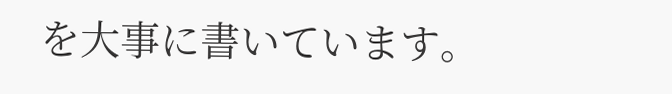を大事に書いています。